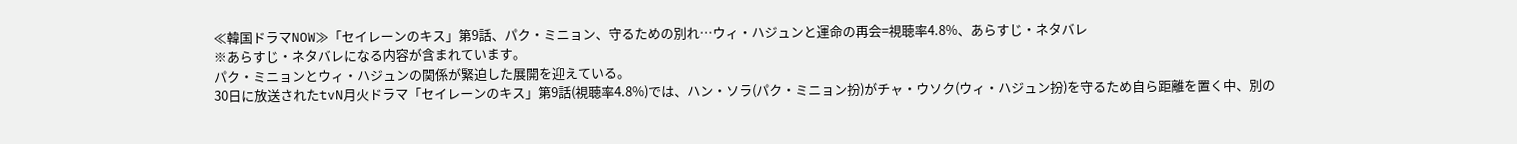≪韓国ドラマNOW≫「セイレーンのキス」第9話、パク・ミニョン、守るための別れ…ウィ・ハジュンと運命の再会=視聴率4.8%、あらすじ・ネタバレ
※あらすじ・ネタバレになる内容が含まれています。
パク・ミニョンとウィ・ハジュンの関係が緊迫した展開を迎えている。
30日に放送されたtvN月火ドラマ「セイレーンのキス」第9話(視聴率4.8%)では、ハン・ソラ(パク・ミニョン扮)がチャ・ウソク(ウィ・ハジュン扮)を守るため自ら距離を置く中、別の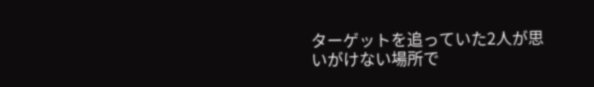ターゲットを追っていた2人が思いがけない場所で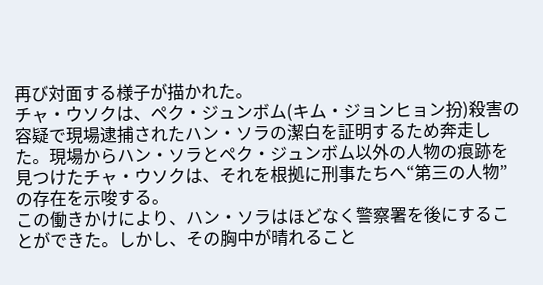再び対面する様子が描かれた。
チャ・ウソクは、ペク・ジュンボム(キム・ジョンヒョン扮)殺害の容疑で現場逮捕されたハン・ソラの潔白を証明するため奔走した。現場からハン・ソラとペク・ジュンボム以外の人物の痕跡を見つけたチャ・ウソクは、それを根拠に刑事たちへ“第三の人物”の存在を示唆する。
この働きかけにより、ハン・ソラはほどなく警察署を後にすることができた。しかし、その胸中が晴れること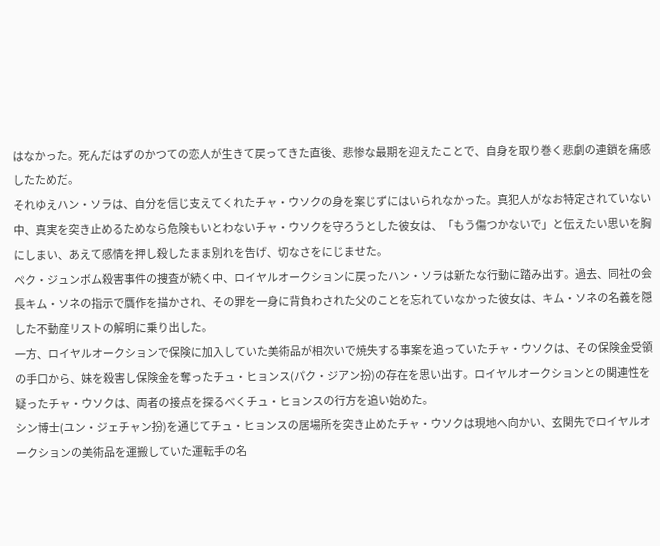はなかった。死んだはずのかつての恋人が生きて戻ってきた直後、悲惨な最期を迎えたことで、自身を取り巻く悲劇の連鎖を痛感したためだ。
それゆえハン・ソラは、自分を信じ支えてくれたチャ・ウソクの身を案じずにはいられなかった。真犯人がなお特定されていない中、真実を突き止めるためなら危険もいとわないチャ・ウソクを守ろうとした彼女は、「もう傷つかないで」と伝えたい思いを胸にしまい、あえて感情を押し殺したまま別れを告げ、切なさをにじませた。
ペク・ジュンボム殺害事件の捜査が続く中、ロイヤルオークションに戻ったハン・ソラは新たな行動に踏み出す。過去、同社の会長キム・ソネの指示で贋作を描かされ、その罪を一身に背負わされた父のことを忘れていなかった彼女は、キム・ソネの名義を隠した不動産リストの解明に乗り出した。
一方、ロイヤルオークションで保険に加入していた美術品が相次いで焼失する事案を追っていたチャ・ウソクは、その保険金受領の手口から、妹を殺害し保険金を奪ったチュ・ヒョンス(パク・ジアン扮)の存在を思い出す。ロイヤルオークションとの関連性を疑ったチャ・ウソクは、両者の接点を探るべくチュ・ヒョンスの行方を追い始めた。
シン博士(ユン・ジェチャン扮)を通じてチュ・ヒョンスの居場所を突き止めたチャ・ウソクは現地へ向かい、玄関先でロイヤルオークションの美術品を運搬していた運転手の名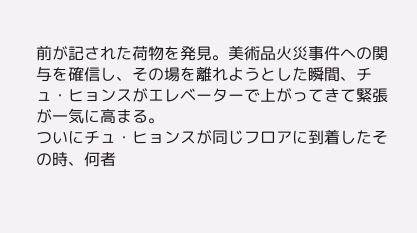前が記された荷物を発見。美術品火災事件への関与を確信し、その場を離れようとした瞬間、チュ・ヒョンスがエレベーターで上がってきて緊張が一気に高まる。
ついにチュ・ヒョンスが同じフロアに到着したその時、何者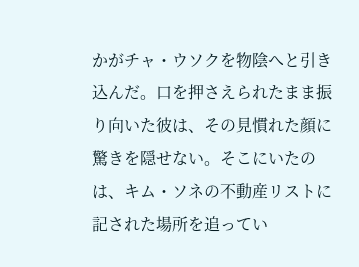かがチャ・ウソクを物陰へと引き込んだ。口を押さえられたまま振り向いた彼は、その見慣れた顔に驚きを隠せない。そこにいたのは、キム・ソネの不動産リストに記された場所を追ってい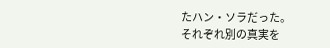たハン・ソラだった。
それぞれ別の真実を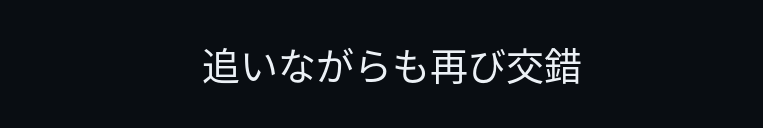追いながらも再び交錯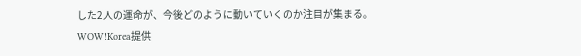した2人の運命が、今後どのように動いていくのか注目が集まる。
WOW!Korea提供